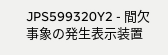JPS599320Y2 - 間欠事象の発生表示装置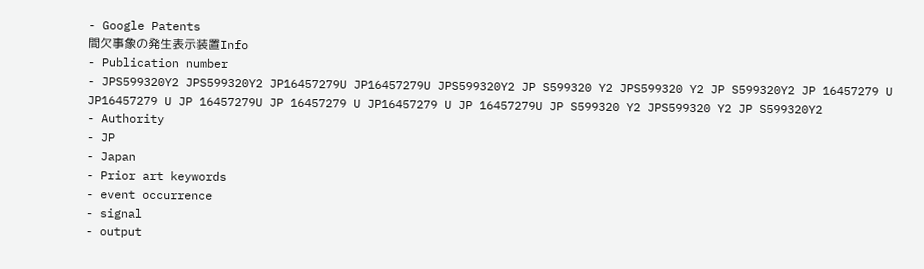- Google Patents
間欠事象の発生表示装置Info
- Publication number
- JPS599320Y2 JPS599320Y2 JP16457279U JP16457279U JPS599320Y2 JP S599320 Y2 JPS599320 Y2 JP S599320Y2 JP 16457279 U JP16457279 U JP 16457279U JP 16457279 U JP16457279 U JP 16457279U JP S599320 Y2 JPS599320 Y2 JP S599320Y2
- Authority
- JP
- Japan
- Prior art keywords
- event occurrence
- signal
- output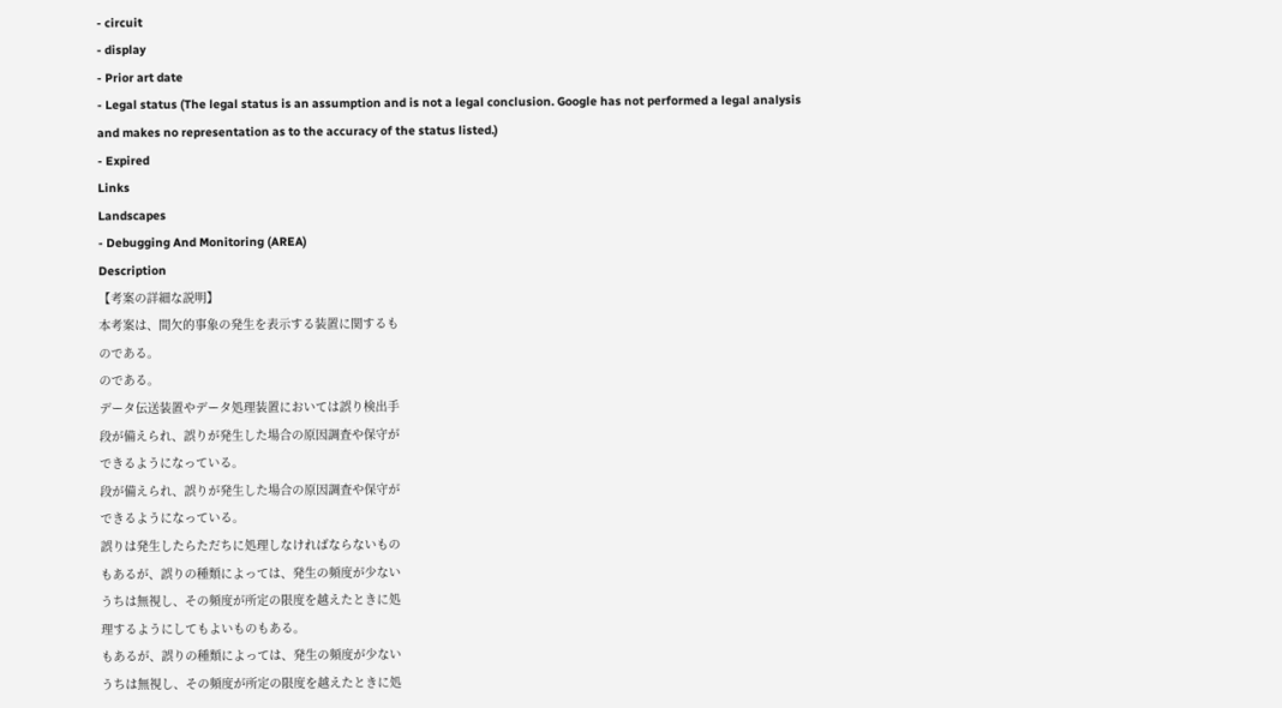- circuit
- display
- Prior art date
- Legal status (The legal status is an assumption and is not a legal conclusion. Google has not performed a legal analysis and makes no representation as to the accuracy of the status listed.)
- Expired
Links
Landscapes
- Debugging And Monitoring (AREA)
Description
【考案の詳細な説明】
本考案は、間欠的事象の発生を表示する装置に関するも
のである。
のである。
データ伝送装置やデータ処理装置においては誤り検出手
段が備えられ、誤りが発生した場合の原因調査や保守が
できるようになっている。
段が備えられ、誤りが発生した場合の原因調査や保守が
できるようになっている。
誤りは発生したらただちに処理しなければならないもの
もあるが、誤りの種類によっては、発生の頻度が少ない
うちは無視し、その頻度が所定の限度を越えたときに処
理するようにしてもよいものもある。
もあるが、誤りの種類によっては、発生の頻度が少ない
うちは無視し、その頻度が所定の限度を越えたときに処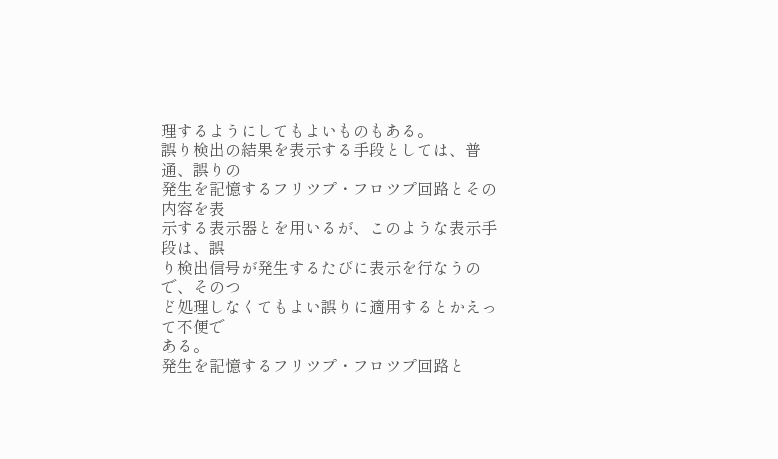理するようにしてもよいものもある。
誤り検出の結果を表示する手段としては、普通、誤りの
発生を記憶するフリツプ・フロツプ回路とその内容を表
示する表示器とを用いるが、このような表示手段は、誤
り検出信号が発生するたびに表示を行なうので、そのつ
ど処理しなくてもよい誤りに適用するとかえって不便で
ある。
発生を記憶するフリツプ・フロツプ回路と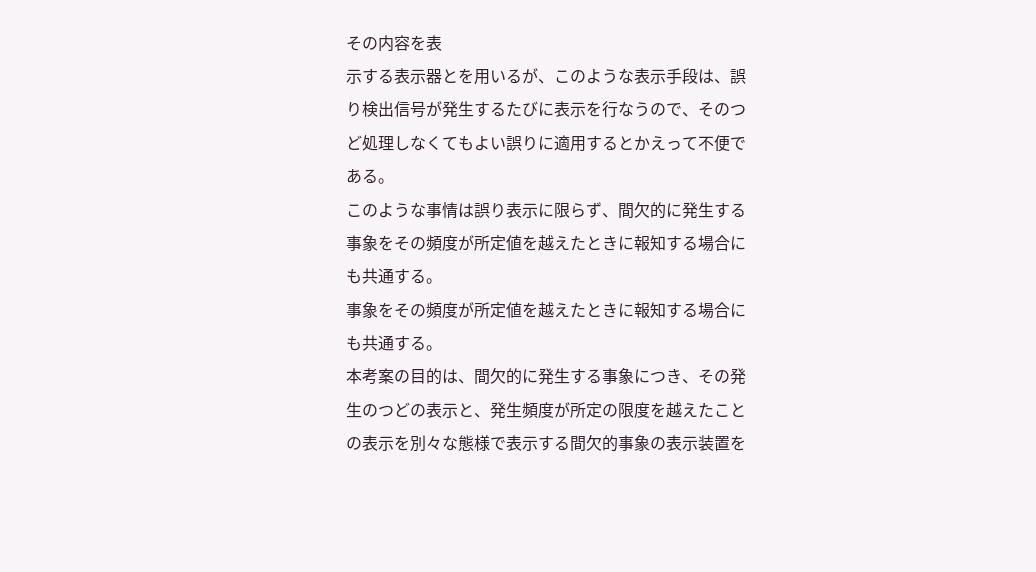その内容を表
示する表示器とを用いるが、このような表示手段は、誤
り検出信号が発生するたびに表示を行なうので、そのつ
ど処理しなくてもよい誤りに適用するとかえって不便で
ある。
このような事情は誤り表示に限らず、間欠的に発生する
事象をその頻度が所定値を越えたときに報知する場合に
も共通する。
事象をその頻度が所定値を越えたときに報知する場合に
も共通する。
本考案の目的は、間欠的に発生する事象につき、その発
生のつどの表示と、発生頻度が所定の限度を越えたこと
の表示を別々な態様で表示する間欠的事象の表示装置を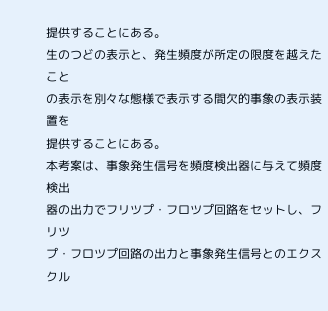提供することにある。
生のつどの表示と、発生頻度が所定の限度を越えたこと
の表示を別々な態様で表示する間欠的事象の表示装置を
提供することにある。
本考案は、事象発生信号を頻度検出器に与えて頻度検出
器の出力でフリツプ・フロツプ回路をセットし、フリツ
プ・フロツプ回路の出力と事象発生信号とのエクスクル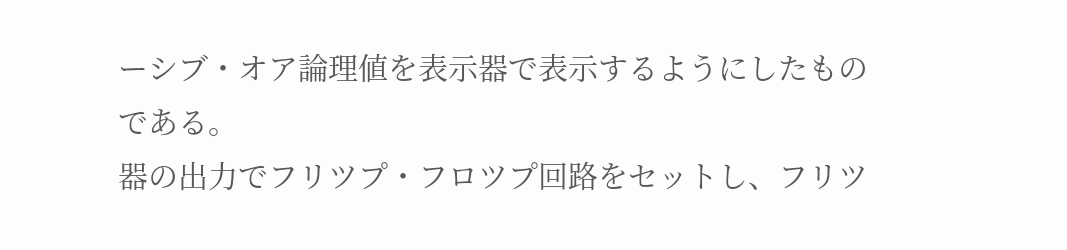ーシブ・オア論理値を表示器で表示するようにしたもの
である。
器の出力でフリツプ・フロツプ回路をセットし、フリツ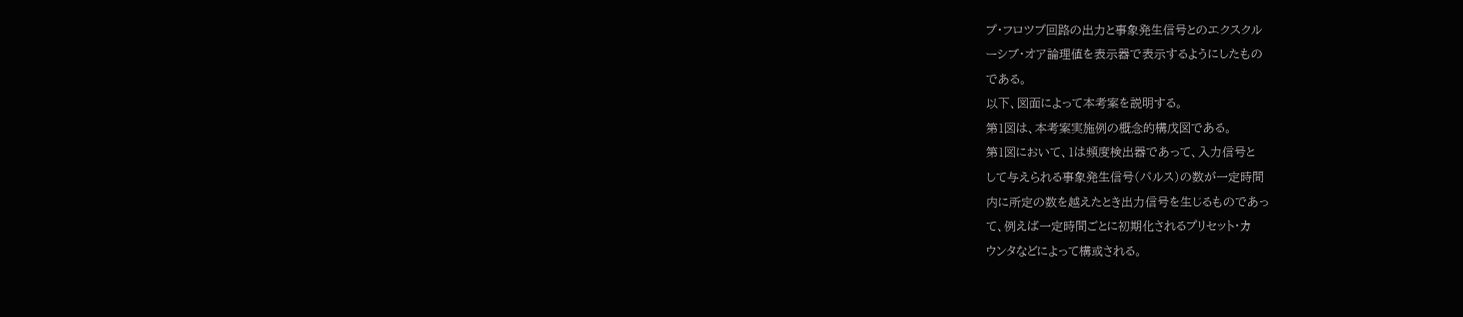プ・フロツプ回路の出力と事象発生信号とのエクスクル
ーシブ・オア論理値を表示器で表示するようにしたもの
である。
以下、図面によって本考案を説明する。
第1図は、本考案実施例の概念的構戊図である。
第1図において、1は頻度検出器であって、入力信号と
して与えられる事象発生信号(パルス)の数が一定時間
内に所定の数を越えたとき出力信号を生じるものであっ
て、例えば一定時間ごとに初期化されるプリセット・カ
ウンタなどによって構或される。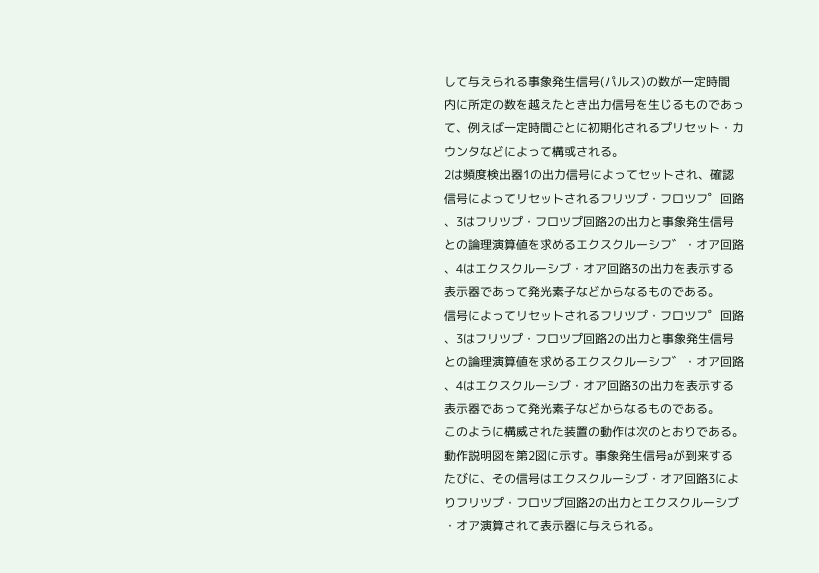して与えられる事象発生信号(パルス)の数が一定時間
内に所定の数を越えたとき出力信号を生じるものであっ
て、例えば一定時間ごとに初期化されるプリセット・カ
ウンタなどによって構或される。
2は頻度検出器1の出力信号によってセットされ、確認
信号によってリセットされるフリツプ・フロツフ゜回路
、3はフリツプ・フロツプ回路2の出力と事象発生信号
との論理演算値を求めるエクスクルーシフ゛・オア回路
、4はエクスクルーシブ・オア回路3の出力を表示する
表示器であって発光素子などからなるものである。
信号によってリセットされるフリツプ・フロツフ゜回路
、3はフリツプ・フロツプ回路2の出力と事象発生信号
との論理演算値を求めるエクスクルーシフ゛・オア回路
、4はエクスクルーシブ・オア回路3の出力を表示する
表示器であって発光素子などからなるものである。
このように構威された装置の動作は次のとおりである。
動作説明図を第2図に示す。事象発生信号aが到来する
たびに、その信号はエクスクルーシブ・オア回路3によ
りフリツプ・フロツプ回路2の出力とエクスクルーシブ
・オア演算されて表示器に与えられる。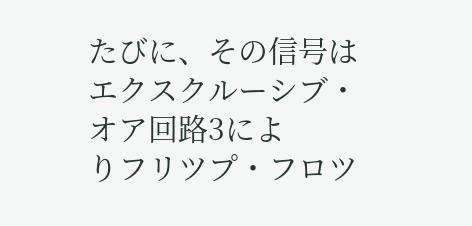たびに、その信号はエクスクルーシブ・オア回路3によ
りフリツプ・フロツ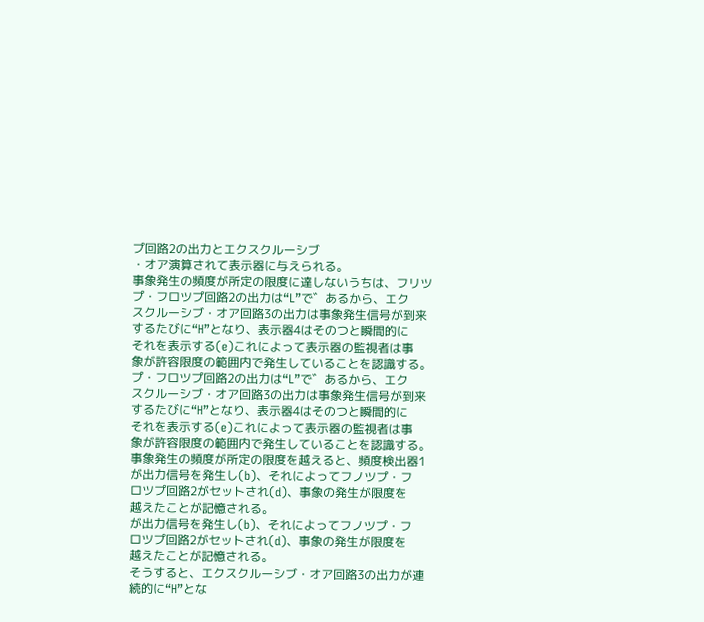プ回路2の出力とエクスクルーシブ
・オア演算されて表示器に与えられる。
事象発生の頻度が所定の限度に達しないうちは、フリツ
プ・フロツプ回路2の出力は“L”で゛あるから、エク
スクルーシブ・オア回路3の出力は事象発生信号が到来
するたびに“H”となり、表示器4はそのつと瞬間的に
それを表示する(e)これによって表示器の監視者は事
象が許容限度の範囲内で発生していることを認識する。
プ・フロツプ回路2の出力は“L”で゛あるから、エク
スクルーシブ・オア回路3の出力は事象発生信号が到来
するたびに“H”となり、表示器4はそのつと瞬間的に
それを表示する(e)これによって表示器の監視者は事
象が許容限度の範囲内で発生していることを認識する。
事象発生の頻度が所定の限度を越えると、頻度検出器1
が出力信号を発生し(b)、それによってフノツプ・フ
ロツプ回路2がセットされ(d)、事象の発生が限度を
越えたことが記憶される。
が出力信号を発生し(b)、それによってフノツプ・フ
ロツプ回路2がセットされ(d)、事象の発生が限度を
越えたことが記憶される。
そうすると、エクスクルーシブ・オア回路3の出力が連
続的に“H”とな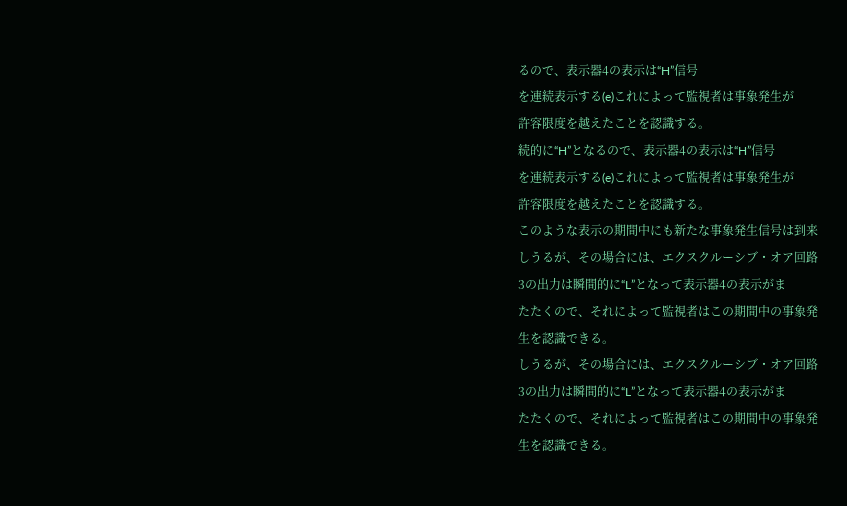るので、表示器4の表示は“H”信号
を連続表示する(e)これによって監視者は事象発生が
許容限度を越えたことを認識する。
続的に“H”となるので、表示器4の表示は“H”信号
を連続表示する(e)これによって監視者は事象発生が
許容限度を越えたことを認識する。
このような表示の期間中にも新たな事象発生信号は到来
しうるが、その場合には、エクスクルーシブ・オア回路
3の出力は瞬間的に“L”となって表示器4の表示がま
たたくので、それによって監視者はこの期間中の事象発
生を認識できる。
しうるが、その場合には、エクスクルーシブ・オア回路
3の出力は瞬間的に“L”となって表示器4の表示がま
たたくので、それによって監視者はこの期間中の事象発
生を認識できる。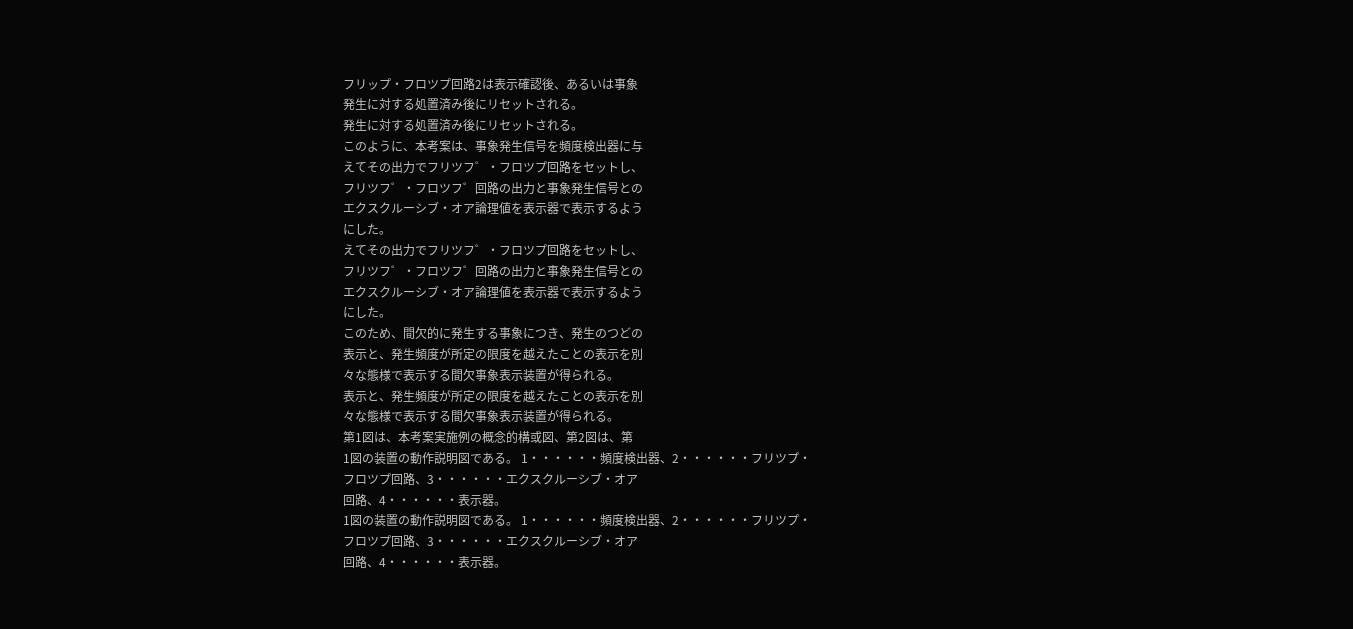フリップ・フロツプ回路2は表示確認後、あるいは事象
発生に対する処置済み後にリセットされる。
発生に対する処置済み後にリセットされる。
このように、本考案は、事象発生信号を頻度検出器に与
えてその出力でフリツフ゜・フロツプ回路をセットし、
フリツフ゜・フロツフ゜回路の出力と事象発生信号との
エクスクルーシブ・オア論理値を表示器で表示するよう
にした。
えてその出力でフリツフ゜・フロツプ回路をセットし、
フリツフ゜・フロツフ゜回路の出力と事象発生信号との
エクスクルーシブ・オア論理値を表示器で表示するよう
にした。
このため、間欠的に発生する事象につき、発生のつどの
表示と、発生頻度が所定の限度を越えたことの表示を別
々な態様で表示する間欠事象表示装置が得られる。
表示と、発生頻度が所定の限度を越えたことの表示を別
々な態様で表示する間欠事象表示装置が得られる。
第1図は、本考案実施例の概念的構或図、第2図は、第
1図の装置の動作説明図である。 1・・・・・・頻度検出器、2・・・・・・フリツプ・
フロツプ回路、3・・・・・・エクスクルーシブ・オア
回路、4・・・・・・表示器。
1図の装置の動作説明図である。 1・・・・・・頻度検出器、2・・・・・・フリツプ・
フロツプ回路、3・・・・・・エクスクルーシブ・オア
回路、4・・・・・・表示器。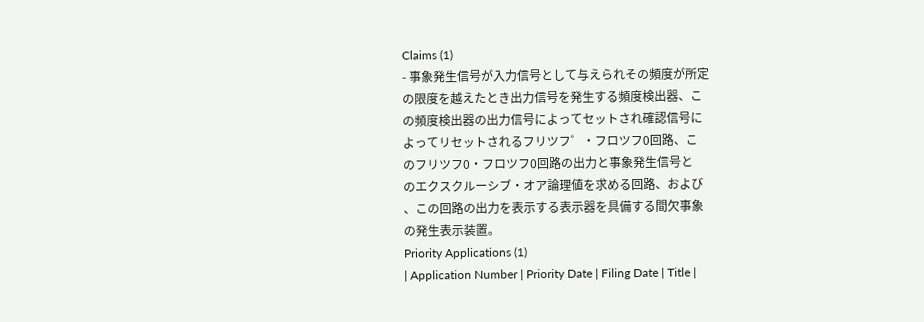Claims (1)
- 事象発生信号が入力信号として与えられその頻度が所定
の限度を越えたとき出力信号を発生する頻度検出器、こ
の頻度検出器の出力信号によってセットされ確認信号に
よってリセットされるフリツフ゜・フロツフ0回路、こ
のフリツフ0・フロツフ0回路の出力と事象発生信号と
のエクスクルーシブ・オア論理値を求める回路、および
、この回路の出力を表示する表示器を具備する間欠事象
の発生表示装置。
Priority Applications (1)
| Application Number | Priority Date | Filing Date | Title |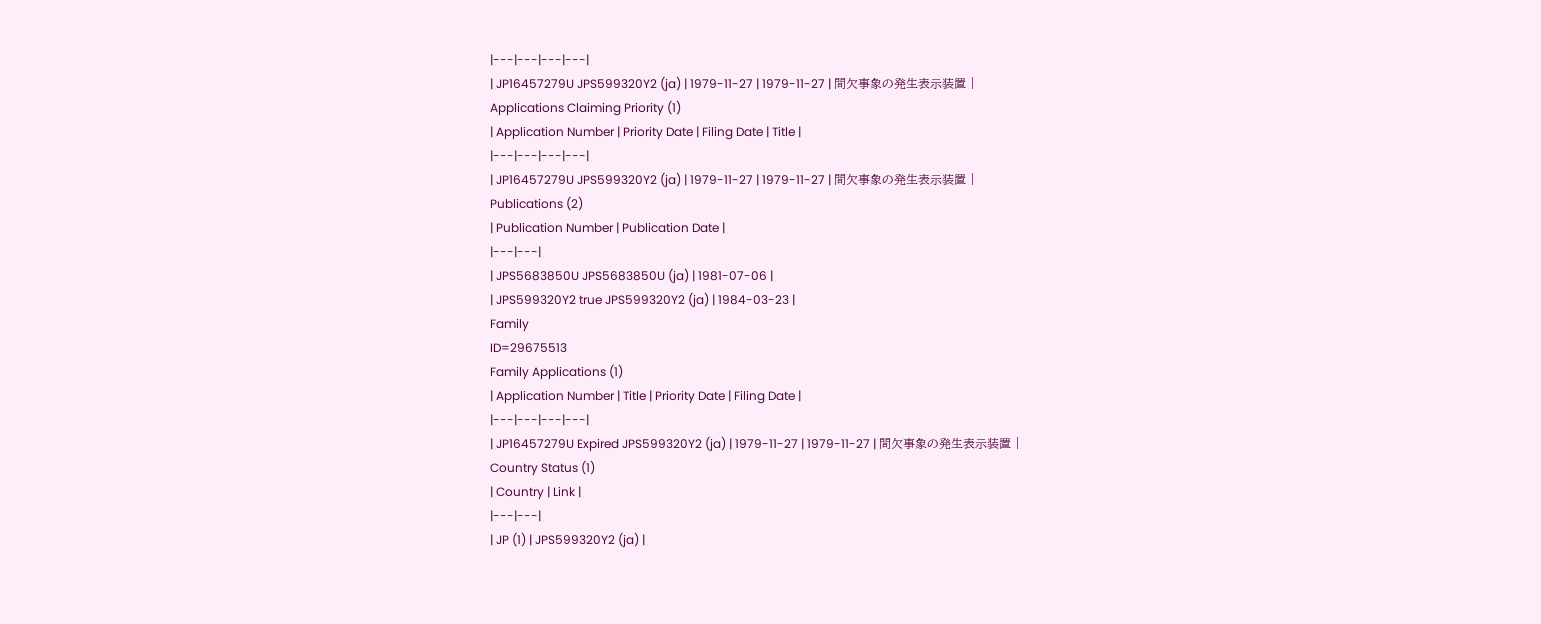|---|---|---|---|
| JP16457279U JPS599320Y2 (ja) | 1979-11-27 | 1979-11-27 | 間欠事象の発生表示装置 |
Applications Claiming Priority (1)
| Application Number | Priority Date | Filing Date | Title |
|---|---|---|---|
| JP16457279U JPS599320Y2 (ja) | 1979-11-27 | 1979-11-27 | 間欠事象の発生表示装置 |
Publications (2)
| Publication Number | Publication Date |
|---|---|
| JPS5683850U JPS5683850U (ja) | 1981-07-06 |
| JPS599320Y2 true JPS599320Y2 (ja) | 1984-03-23 |
Family
ID=29675513
Family Applications (1)
| Application Number | Title | Priority Date | Filing Date |
|---|---|---|---|
| JP16457279U Expired JPS599320Y2 (ja) | 1979-11-27 | 1979-11-27 | 間欠事象の発生表示装置 |
Country Status (1)
| Country | Link |
|---|---|
| JP (1) | JPS599320Y2 (ja) |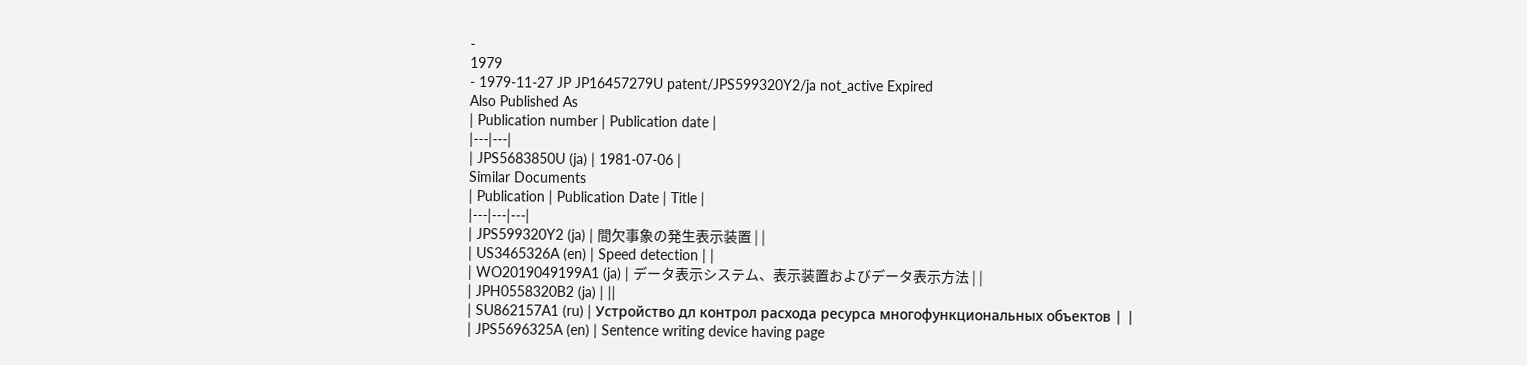-
1979
- 1979-11-27 JP JP16457279U patent/JPS599320Y2/ja not_active Expired
Also Published As
| Publication number | Publication date |
|---|---|
| JPS5683850U (ja) | 1981-07-06 |
Similar Documents
| Publication | Publication Date | Title |
|---|---|---|
| JPS599320Y2 (ja) | 間欠事象の発生表示装置 | |
| US3465326A (en) | Speed detection | |
| WO2019049199A1 (ja) | データ表示システム、表示装置およびデータ表示方法 | |
| JPH0558320B2 (ja) | ||
| SU862157A1 (ru) | Устройство дл контрол расхода ресурса многофункциональных объектов | |
| JPS5696325A (en) | Sentence writing device having page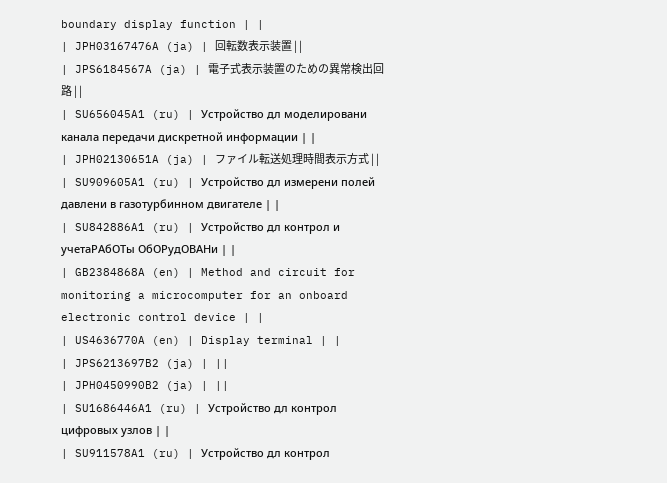boundary display function | |
| JPH03167476A (ja) | 回転数表示装置 | |
| JPS6184567A (ja) | 電子式表示装置のための異常検出回路 | |
| SU656045A1 (ru) | Устройство дл моделировани канала передачи дискретной информации | |
| JPH02130651A (ja) | ファイル転送処理時間表示方式 | |
| SU909605A1 (ru) | Устройство дл измерени полей давлени в газотурбинном двигателе | |
| SU842886A1 (ru) | Устройство дл контрол и учетаРАбОТы ОбОРудОВАНи | |
| GB2384868A (en) | Method and circuit for monitoring a microcomputer for an onboard electronic control device | |
| US4636770A (en) | Display terminal | |
| JPS6213697B2 (ja) | ||
| JPH0450990B2 (ja) | ||
| SU1686446A1 (ru) | Устройство дл контрол цифровых узлов | |
| SU911578A1 (ru) | Устройство дл контрол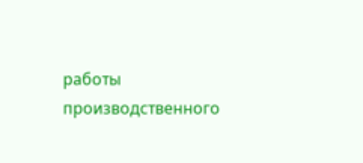работы производственного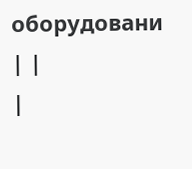оборудовани | |
|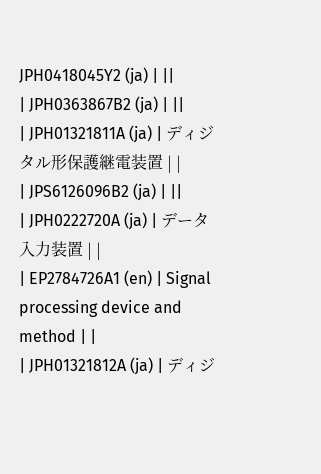JPH0418045Y2 (ja) | ||
| JPH0363867B2 (ja) | ||
| JPH01321811A (ja) | ディジタル形保護継電装置 | |
| JPS6126096B2 (ja) | ||
| JPH0222720A (ja) | データ入力装置 | |
| EP2784726A1 (en) | Signal processing device and method | |
| JPH01321812A (ja) | ディジ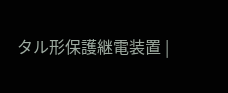タル形保護継電装置 |